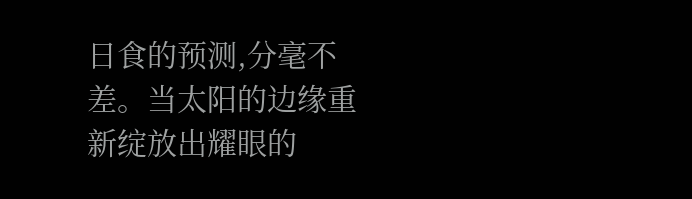日食的预测,分毫不差。当太阳的边缘重新绽放出耀眼的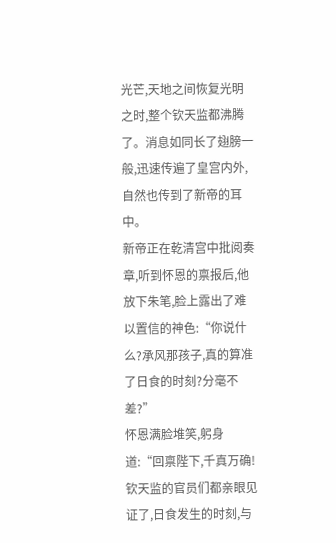光芒,天地之间恢复光明之时,整个钦天监都沸腾了。消息如同长了翅膀一般,迅速传遍了皇宫内外,自然也传到了新帝的耳中。
新帝正在乾清宫中批阅奏章,听到怀恩的禀报后,他放下朱笔,脸上露出了难以置信的神色:“你说什么?承风那孩子,真的算准了日食的时刻?分毫不差?”
怀恩满脸堆笑,躬身道:“回禀陛下,千真万确!钦天监的官员们都亲眼见证了,日食发生的时刻,与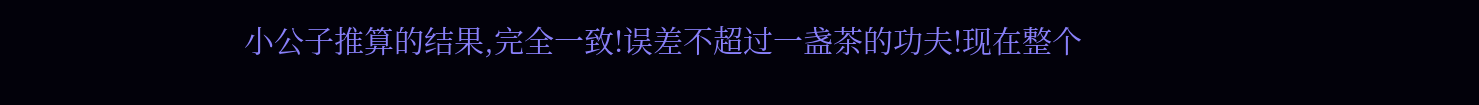小公子推算的结果,完全一致!误差不超过一盏茶的功夫!现在整个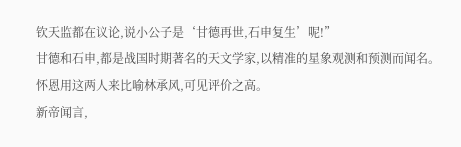钦天监都在议论,说小公子是‘甘德再世,石申复生’呢!”
甘德和石申,都是战国时期著名的天文学家,以精准的星象观测和预测而闻名。怀恩用这两人来比喻林承风,可见评价之高。
新帝闻言,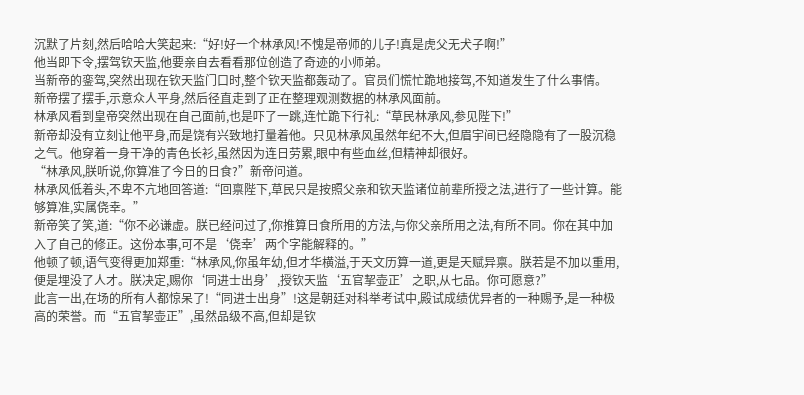沉默了片刻,然后哈哈大笑起来:“好!好一个林承风!不愧是帝师的儿子!真是虎父无犬子啊!”
他当即下令,摆驾钦天监,他要亲自去看看那位创造了奇迹的小师弟。
当新帝的銮驾,突然出现在钦天监门口时,整个钦天监都轰动了。官员们慌忙跪地接驾,不知道发生了什么事情。
新帝摆了摆手,示意众人平身,然后径直走到了正在整理观测数据的林承风面前。
林承风看到皇帝突然出现在自己面前,也是吓了一跳,连忙跪下行礼:“草民林承风,参见陛下!”
新帝却没有立刻让他平身,而是饶有兴致地打量着他。只见林承风虽然年纪不大,但眉宇间已经隐隐有了一股沉稳之气。他穿着一身干净的青色长衫,虽然因为连日劳累,眼中有些血丝,但精神却很好。
“林承风,朕听说,你算准了今日的日食?”新帝问道。
林承风低着头,不卑不亢地回答道:“回禀陛下,草民只是按照父亲和钦天监诸位前辈所授之法,进行了一些计算。能够算准,实属侥幸。”
新帝笑了笑,道:“你不必谦虚。朕已经问过了,你推算日食所用的方法,与你父亲所用之法,有所不同。你在其中加入了自己的修正。这份本事,可不是‘侥幸’两个字能解释的。”
他顿了顿,语气变得更加郑重:“林承风,你虽年幼,但才华横溢,于天文历算一道,更是天赋异禀。朕若是不加以重用,便是埋没了人才。朕决定,赐你‘同进士出身’,授钦天监‘五官挈壶正’之职,从七品。你可愿意?”
此言一出,在场的所有人都惊呆了!“同进士出身”!这是朝廷对科举考试中,殿试成绩优异者的一种赐予,是一种极高的荣誉。而“五官挈壶正”,虽然品级不高,但却是钦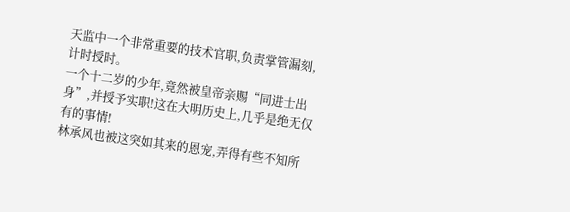天监中一个非常重要的技术官职,负责掌管漏刻,计时授时。
一个十二岁的少年,竟然被皇帝亲赐“同进士出身”,并授予实职!这在大明历史上,几乎是绝无仅有的事情!
林承风也被这突如其来的恩宠,弄得有些不知所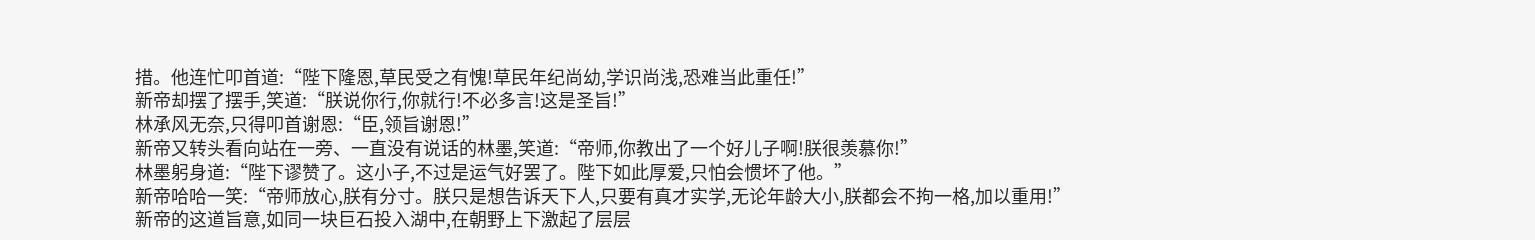措。他连忙叩首道:“陛下隆恩,草民受之有愧!草民年纪尚幼,学识尚浅,恐难当此重任!”
新帝却摆了摆手,笑道:“朕说你行,你就行!不必多言!这是圣旨!”
林承风无奈,只得叩首谢恩:“臣,领旨谢恩!”
新帝又转头看向站在一旁、一直没有说话的林墨,笑道:“帝师,你教出了一个好儿子啊!朕很羡慕你!”
林墨躬身道:“陛下谬赞了。这小子,不过是运气好罢了。陛下如此厚爱,只怕会惯坏了他。”
新帝哈哈一笑:“帝师放心,朕有分寸。朕只是想告诉天下人,只要有真才实学,无论年龄大小,朕都会不拘一格,加以重用!”
新帝的这道旨意,如同一块巨石投入湖中,在朝野上下激起了层层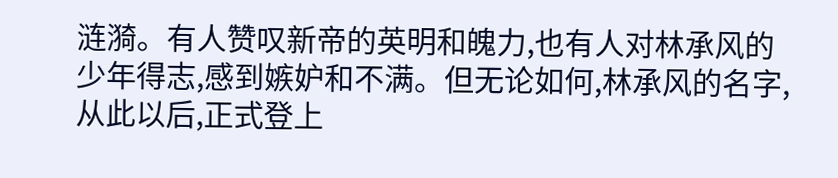涟漪。有人赞叹新帝的英明和魄力,也有人对林承风的少年得志,感到嫉妒和不满。但无论如何,林承风的名字,从此以后,正式登上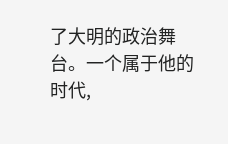了大明的政治舞台。一个属于他的时代,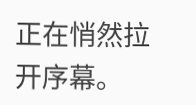正在悄然拉开序幕。